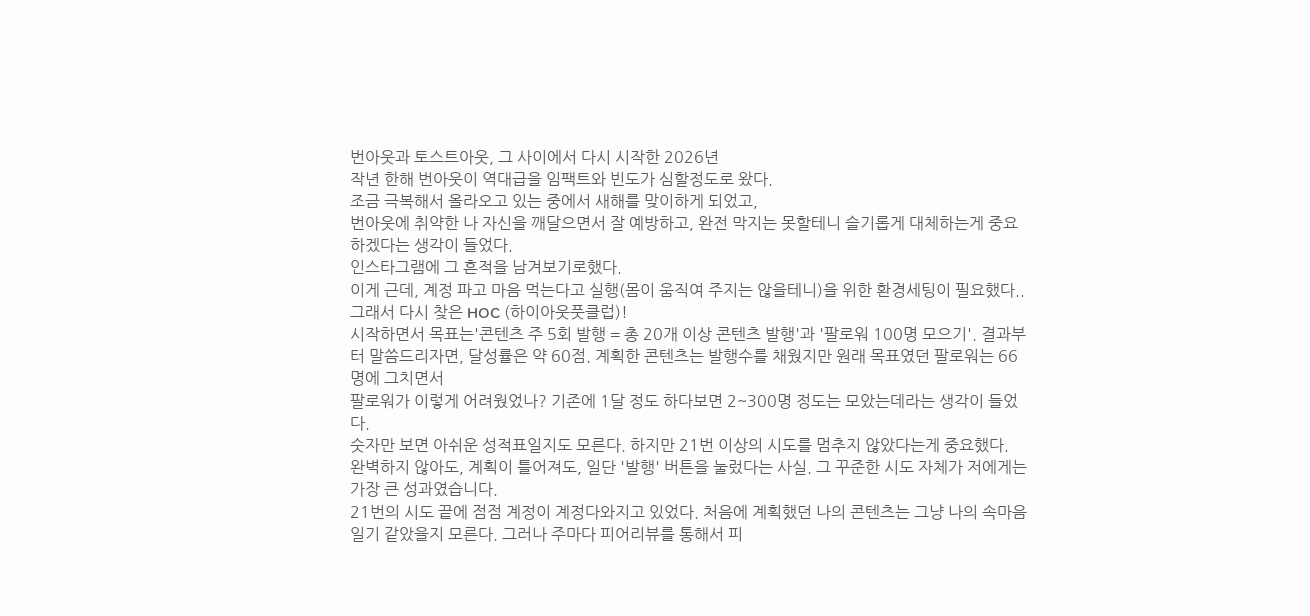번아웃과 토스트아웃, 그 사이에서 다시 시작한 2026년
작년 한해 번아웃이 역대급을 임팩트와 빈도가 심할정도로 왔다.
조금 극복해서 올라오고 있는 중에서 새해를 맞이하게 되었고,
번아웃에 취약한 나 자신을 깨달으면서 잘 예방하고, 완전 막지는 못할테니 슬기롭게 대체하는게 중요하겠다는 생각이 들었다.
인스타그램에 그 흔적을 남겨보기로했다.
이게 근데, 계정 파고 마음 먹는다고 실행(몸이 움직여 주지는 않을테니)을 위한 환경세팅이 필요했다..
그래서 다시 찾은 HOC (하이아웃풋클럽)!
시작하면서 목표는'콘텐츠 주 5회 발행 = 총 20개 이상 콘텐츠 발행'과 '팔로워 100명 모으기'. 결과부터 말씀드리자면, 달성률은 약 60점. 계획한 콘텐츠는 발행수를 채웠지만 원래 목표였던 팔로워는 66명에 그치면서
팔로워가 이렇게 어려웠었나? 기존에 1달 정도 하다보면 2~300명 정도는 모았는데라는 생각이 들었다.
숫자만 보면 아쉬운 성적표일지도 모른다. 하지만 21번 이상의 시도를 멈추지 않았다는게 중요했다. 완벽하지 않아도, 계획이 틀어져도, 일단 '발행' 버튼을 눌렀다는 사실. 그 꾸준한 시도 자체가 저에게는 가장 큰 성과였습니다.
21번의 시도 끝에 점점 계정이 계정다와지고 있었다. 처음에 계획했던 나의 콘텐츠는 그냥 나의 속마음 일기 같았을지 모른다. 그러나 주마다 피어리뷰를 통해서 피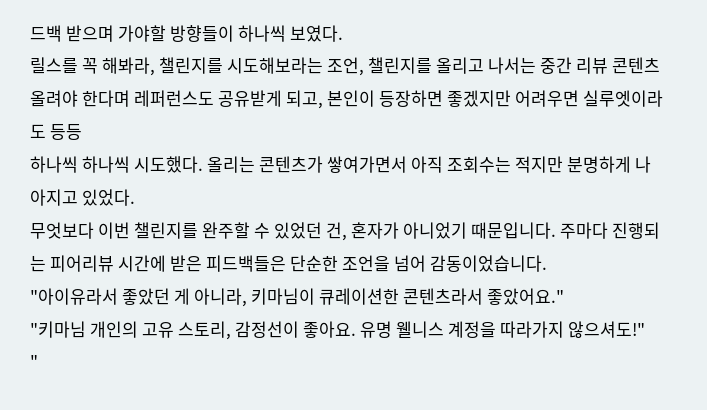드백 받으며 가야할 방향들이 하나씩 보였다.
릴스를 꼭 해봐라, 챌린지를 시도해보라는 조언, 챌린지를 올리고 나서는 중간 리뷰 콘텐츠 올려야 한다며 레퍼런스도 공유받게 되고, 본인이 등장하면 좋겠지만 어려우면 실루엣이라도 등등
하나씩 하나씩 시도했다. 올리는 콘텐츠가 쌓여가면서 아직 조회수는 적지만 분명하게 나아지고 있었다.
무엇보다 이번 챌린지를 완주할 수 있었던 건, 혼자가 아니었기 때문입니다. 주마다 진행되는 피어리뷰 시간에 받은 피드백들은 단순한 조언을 넘어 감동이었습니다.
"아이유라서 좋았던 게 아니라, 키마님이 큐레이션한 콘텐츠라서 좋았어요."
"키마님 개인의 고유 스토리, 감정선이 좋아요. 유명 웰니스 계정을 따라가지 않으셔도!"
"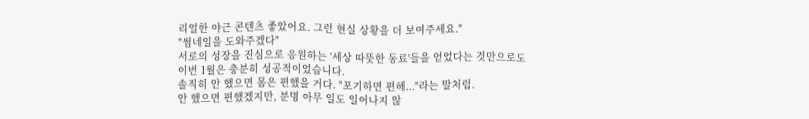리얼한 야근 콘텐츠 좋았어요. 그런 현실 상황을 더 보여주세요."
"썸네일을 도와주겠다"
서로의 성장을 진심으로 응원하는 '세상 따뜻한 동료'들을 얻었다는 것만으로도 이번 1월은 충분히 성공적이었습니다.
솔직히 안 했으면 몸은 편했을 거다. "포기하면 편해..."라는 말처럼.
안 했으면 편했겠지만, 분명 아무 일도 일어나지 않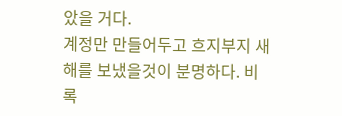았을 거다.
계정만 만들어두고 흐지부지 새해를 보냈을것이 분명하다. 비록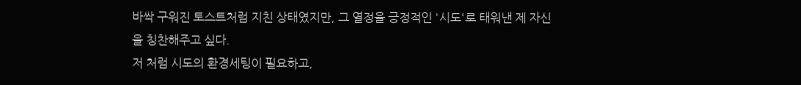바싹 구워진 토스트처럼 지친 상태였지만, 그 열정을 긍정적인 '시도'로 태워낸 제 자신을 칭찬해주고 싶다.
저 처럼 시도의 환경세팅이 필요하고,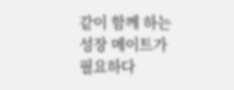같이 함께 하는 성장 메이트가 필요하다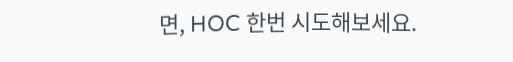면, HOC 한번 시도해보세요.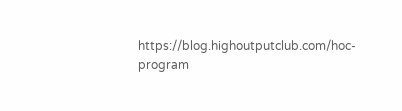https://blog.highoutputclub.com/hoc-program